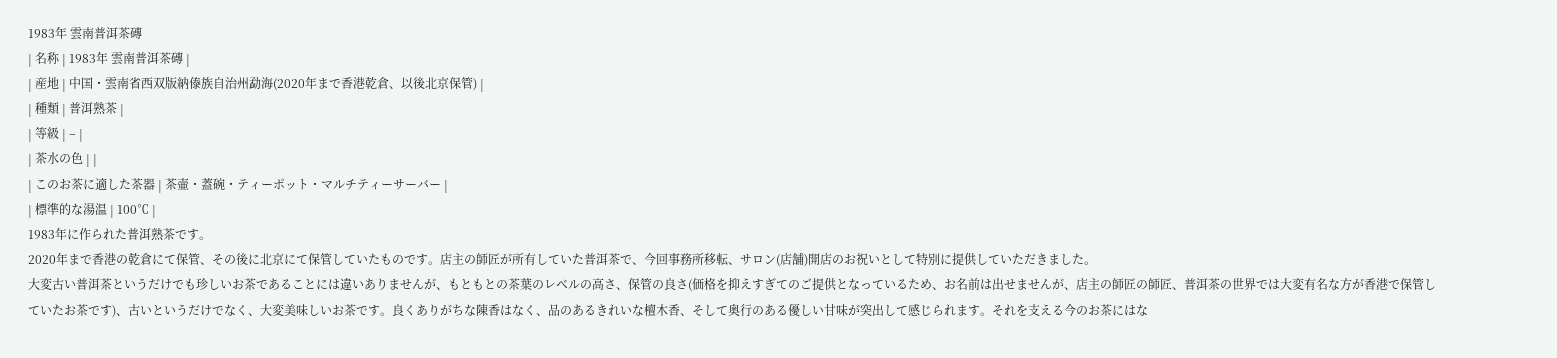1983年 雲南普洱茶磚
| 名称 | 1983年 雲南普洱茶磚 |
| 産地 | 中国・雲南省西双版納傣族自治州勐海(2020年まで香港乾倉、以後北京保管) |
| 種類 | 普洱熟茶 |
| 等級 | – |
| 茶水の色 | |
| このお茶に適した茶器 | 茶壷・蓋碗・ティーポット・マルチティーサーバー |
| 標準的な湯温 | 100℃ |
1983年に作られた普洱熟茶です。
2020年まで香港の乾倉にて保管、その後に北京にて保管していたものです。店主の師匠が所有していた普洱茶で、今回事務所移転、サロン(店舗)開店のお祝いとして特別に提供していただきました。
大変古い普洱茶というだけでも珍しいお茶であることには違いありませんが、もともとの茶葉のレベルの高さ、保管の良さ(価格を抑えすぎてのご提供となっているため、お名前は出せませんが、店主の師匠の師匠、普洱茶の世界では大変有名な方が香港で保管していたお茶です)、古いというだけでなく、大変美味しいお茶です。良くありがちな陳香はなく、品のあるきれいな檀木香、そして奥行のある優しい甘味が突出して感じられます。それを支える今のお茶にはな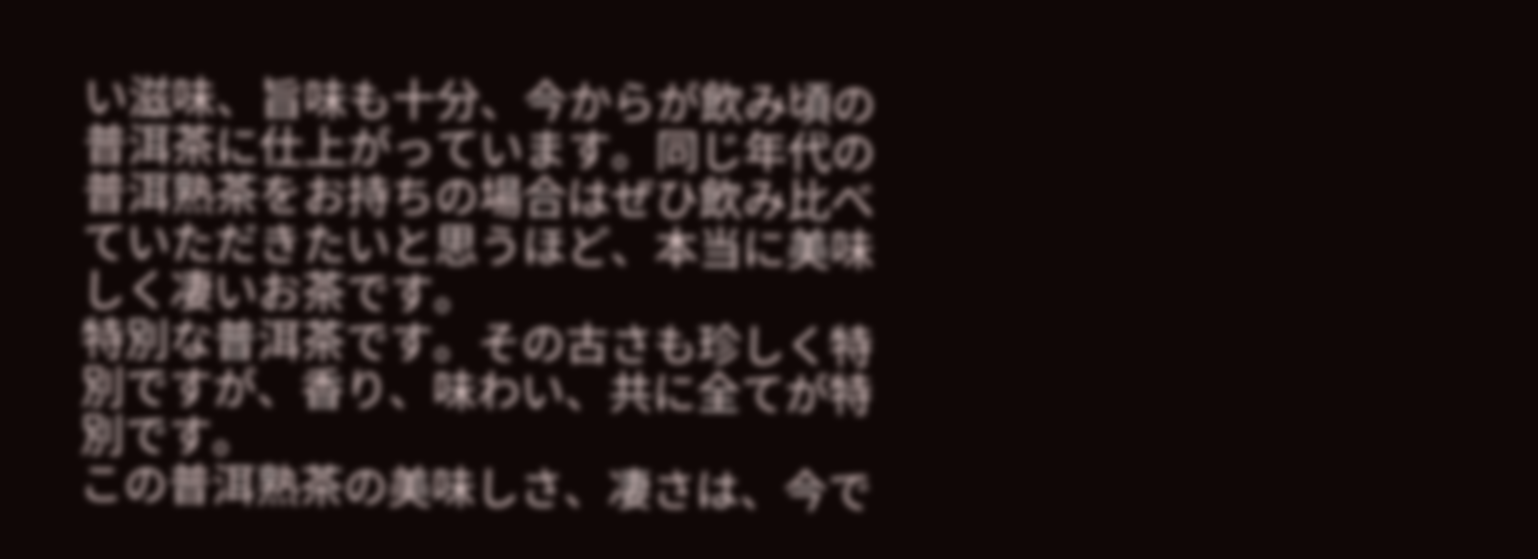い滋味、旨味も十分、今からが飲み頃の普洱茶に仕上がっています。同じ年代の普洱熟茶をお持ちの場合はぜひ飲み比べていただきたいと思うほど、本当に美味しく凄いお茶です。
特別な普洱茶です。その古さも珍しく特別ですが、香り、味わい、共に全てが特別です。
この普洱熟茶の美味しさ、凄さは、今で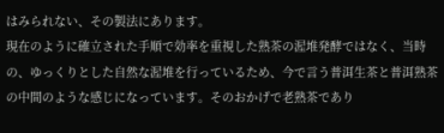はみられない、その製法にあります。
現在のように確立された手順で効率を重視した熟茶の渥堆発酵ではなく、当時の、ゆっくりとした自然な渥堆を行っているため、今で言う普洱生茶と普洱熟茶の中間のような感じになっています。そのおかげで老熟茶であり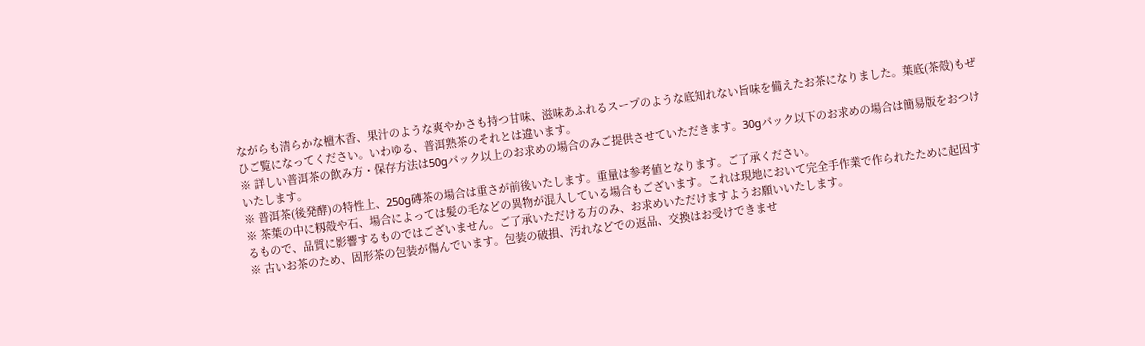ながらも清らかな檀木香、果汁のような爽やかさも持つ甘味、滋味あふれるスープのような底知れない旨味を備えたお茶になりました。葉底(茶殻)もぜひご覧になってください。いわゆる、普洱熟茶のそれとは違います。
※ 詳しい普洱茶の飲み方・保存方法は50gパック以上のお求めの場合のみご提供させていただきます。30gパック以下のお求めの場合は簡易版をおつけいたします。
※ 普洱茶(後発酵)の特性上、250g磚茶の場合は重さが前後いたします。重量は参考値となります。ご了承ください。
※ 茶葉の中に籾殻や石、場合によっては髪の毛などの異物が混入している場合もございます。これは現地において完全手作業で作られたために起因するもので、品質に影響するものではございません。ご了承いただける方のみ、お求めいただけますようお願いいたします。
※ 古いお茶のため、固形茶の包装が傷んでいます。包装の破損、汚れなどでの返品、交換はお受けできませ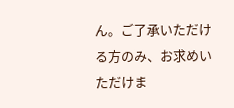ん。ご了承いただける方のみ、お求めいただけま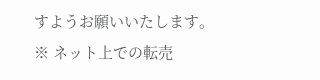すようお願いいたします。
※ ネット上での転売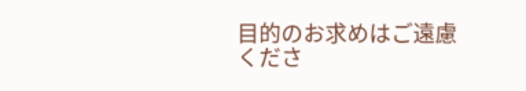目的のお求めはご遠慮くださ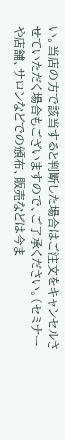い。当店の方で該当すると判断した場合はご注文をキャンセルさせていただく場合もございますので、ご了承ください。(セミナーや店舗、サロンなどでの頒布、販売などは今ま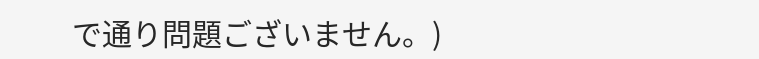で通り問題ございません。)